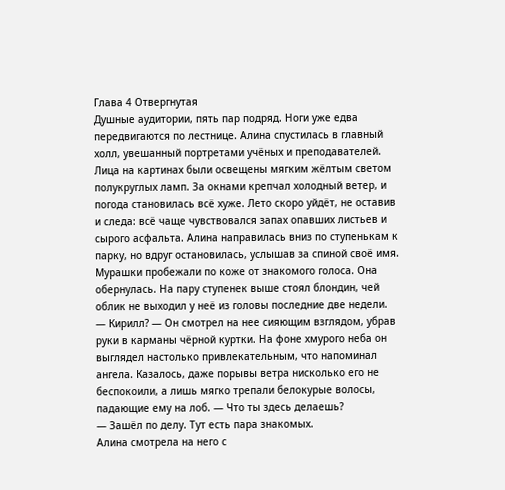Глава 4 Отвергнутая
Душные аудитории, пять пар подряд. Ноги уже едва передвигаются по лестнице. Алина спустилась в главный холл, увешанный портретами учёных и преподавателей. Лица на картинах были освещены мягким жёлтым светом полукруглых ламп. За окнами крепчал холодный ветер, и погода становилась всё хуже. Лето скоро уйдёт, не оставив и следа: всё чаще чувствовался запах опавших листьев и сырого асфальта. Алина направилась вниз по ступенькам к парку, но вдруг остановилась, услышав за спиной своё имя. Мурашки пробежали по коже от знакомого голоса. Она обернулась. На пару ступенек выше стоял блондин, чей облик не выходил у неё из головы последние две недели.
— Кирилл? — Он смотрел на нее сияющим взглядом, убрав руки в карманы чёрной куртки. На фоне хмурого неба он выглядел настолько привлекательным, что напоминал ангела. Казалось, даже порывы ветра нисколько его не беспокоили, а лишь мягко трепали белокурые волосы, падающие ему на лоб. — Что ты здесь делаешь?
— Зашёл по делу. Тут есть пара знакомых.
Алина смотрела на него с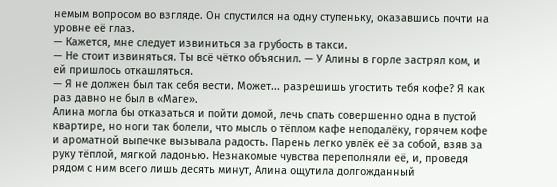немым вопросом во взгляде. Он спустился на одну ступеньку, оказавшись почти на уровне её глаз.
— Кажется, мне следует извиниться за грубость в такси.
— Не стоит извиняться. Ты всё чётко объяснил. — У Алины в горле застрял ком, и ей пришлось откашляться.
— Я не должен был так себя вести. Может... разрешишь угостить тебя кофе? Я как раз давно не был в «Маге».
Алина могла бы отказаться и пойти домой, лечь спать совершенно одна в пустой квартире, но ноги так болели, что мысль о тёплом кафе неподалёку, горячем кофе и ароматной выпечке вызывала радость. Парень легко увлёк её за собой, взяв за руку тёплой, мягкой ладонью. Незнакомые чувства переполняли её, и, проведя рядом с ним всего лишь десять минут, Алина ощутила долгожданный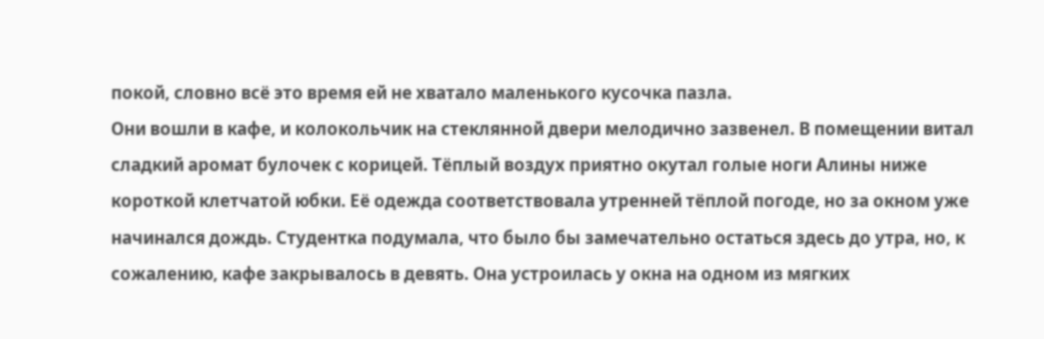покой, словно всё это время ей не хватало маленького кусочка пазла.
Они вошли в кафе, и колокольчик на стеклянной двери мелодично зазвенел. В помещении витал сладкий аромат булочек с корицей. Тёплый воздух приятно окутал голые ноги Алины ниже короткой клетчатой юбки. Её одежда соответствовала утренней тёплой погоде, но за окном уже начинался дождь. Студентка подумала, что было бы замечательно остаться здесь до утра, но, к сожалению, кафе закрывалось в девять. Она устроилась у окна на одном из мягких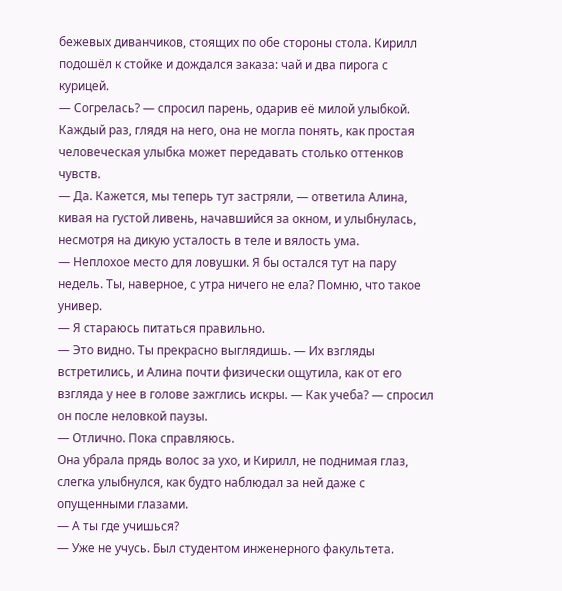бежевых диванчиков, стоящих по обе стороны стола. Кирилл подошёл к стойке и дождался заказа: чай и два пирога с курицей.
— Согрелась? — спросил парень, одарив её милой улыбкой. Каждый раз, глядя на него, она не могла понять, как простая человеческая улыбка может передавать столько оттенков чувств.
— Да. Кажется, мы теперь тут застряли, — ответила Алина, кивая на густой ливень, начавшийся за окном, и улыбнулась, несмотря на дикую усталость в теле и вялость ума.
— Неплохое место для ловушки. Я бы остался тут на пару недель. Ты, наверное, с утра ничего не ела? Помню, что такое универ.
— Я стараюсь питаться правильно.
— Это видно. Ты прекрасно выглядишь. — Их взгляды встретились, и Алина почти физически ощутила, как от его взгляда у нее в голове зажглись искры. — Как учеба? — спросил он после неловкой паузы.
— Отлично. Пока справляюсь.
Она убрала прядь волос за ухо, и Кирилл, не поднимая глаз, слегка улыбнулся, как будто наблюдал за ней даже с опущенными глазами.
— А ты где учишься?
— Уже не учусь. Был студентом инженерного факультета.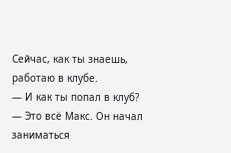Сейчас, как ты знаешь, работаю в клубе.
— И как ты попал в клуб?
— Это всё Макс. Он начал заниматься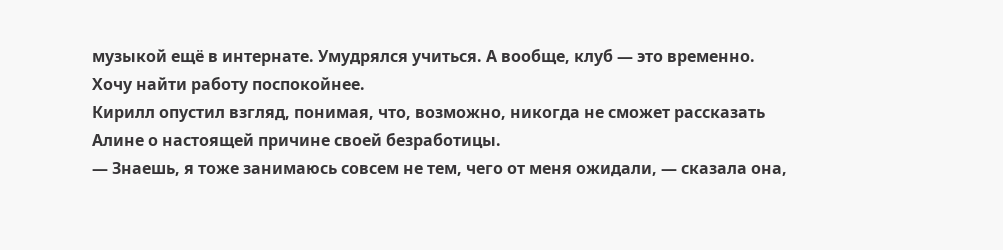музыкой ещё в интернате. Умудрялся учиться. А вообще, клуб — это временно. Хочу найти работу поспокойнее.
Кирилл опустил взгляд, понимая, что, возможно, никогда не сможет рассказать Алине о настоящей причине своей безработицы.
— Знаешь, я тоже занимаюсь совсем не тем, чего от меня ожидали, — сказала она,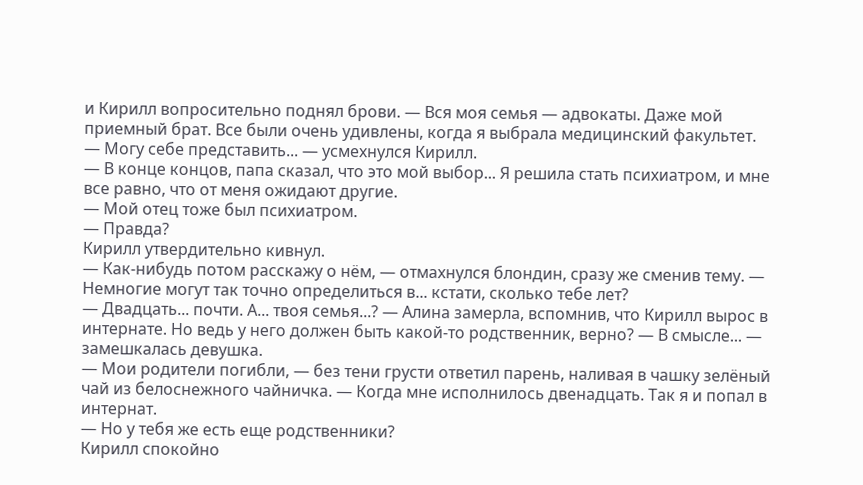и Кирилл вопросительно поднял брови. — Вся моя семья — адвокаты. Даже мой приемный брат. Все были очень удивлены, когда я выбрала медицинский факультет.
— Могу себе представить... — усмехнулся Кирилл.
— В конце концов, папа сказал, что это мой выбор... Я решила стать психиатром, и мне все равно, что от меня ожидают другие.
— Мой отец тоже был психиатром.
— Правда?
Кирилл утвердительно кивнул.
— Как-нибудь потом расскажу о нём, — отмахнулся блондин, сразу же сменив тему. — Немногие могут так точно определиться в... кстати, сколько тебе лет?
— Двадцать... почти. А... твоя семья...? — Алина замерла, вспомнив, что Кирилл вырос в интернате. Но ведь у него должен быть какой-то родственник, верно? — В смысле... — замешкалась девушка.
— Мои родители погибли, — без тени грусти ответил парень, наливая в чашку зелёный чай из белоснежного чайничка. — Когда мне исполнилось двенадцать. Так я и попал в интернат.
— Но у тебя же есть еще родственники?
Кирилл спокойно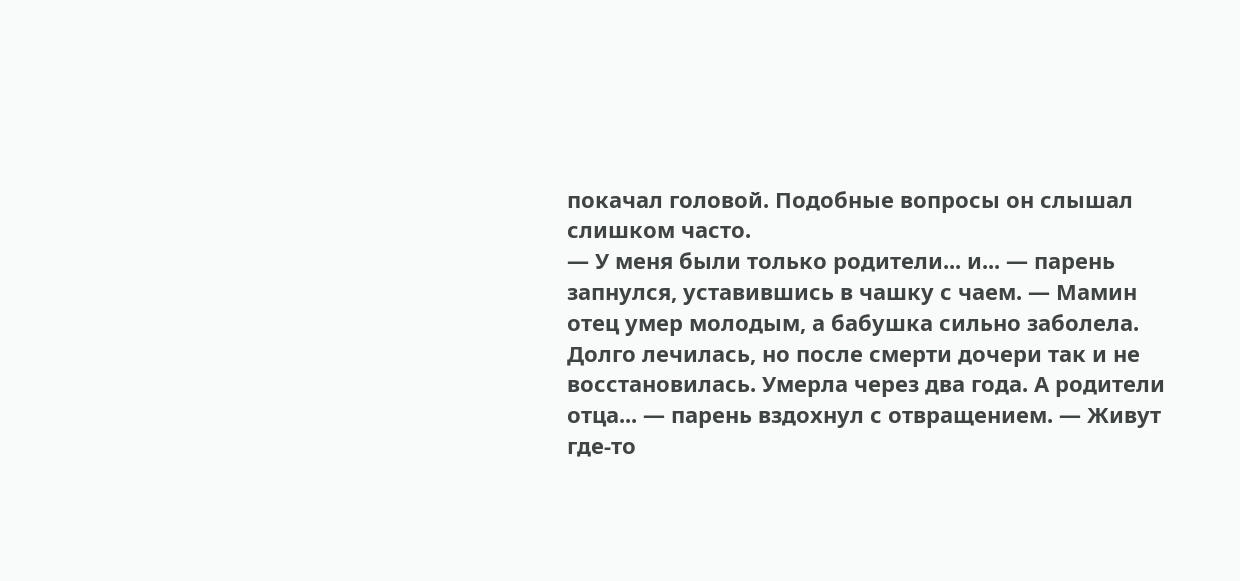покачал головой. Подобные вопросы он слышал слишком часто.
— У меня были только родители... и... — парень запнулся, уставившись в чашку с чаем. — Мамин отец умер молодым, а бабушка сильно заболела. Долго лечилась, но после смерти дочери так и не восстановилась. Умерла через два года. А родители отца... — парень вздохнул с отвращением. — Живут где-то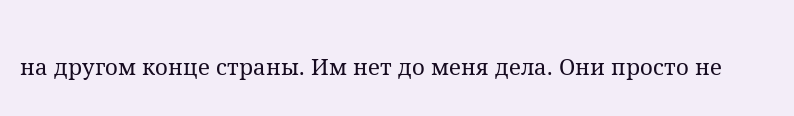на другом конце страны. Им нет до меня дела. Они просто не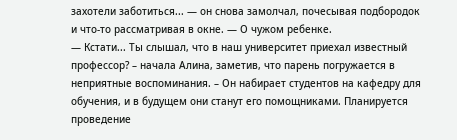захотели заботиться... — он снова замолчал, почесывая подбородок и что-то рассматривая в окне. — О чужом ребенке.
— Кстати... Ты слышал, что в наш университет приехал известный профессор? – начала Алина, заметив, что парень погружается в неприятные воспоминания. – Он набирает студентов на кафедру для обучения, и в будущем они станут его помощниками. Планируется проведение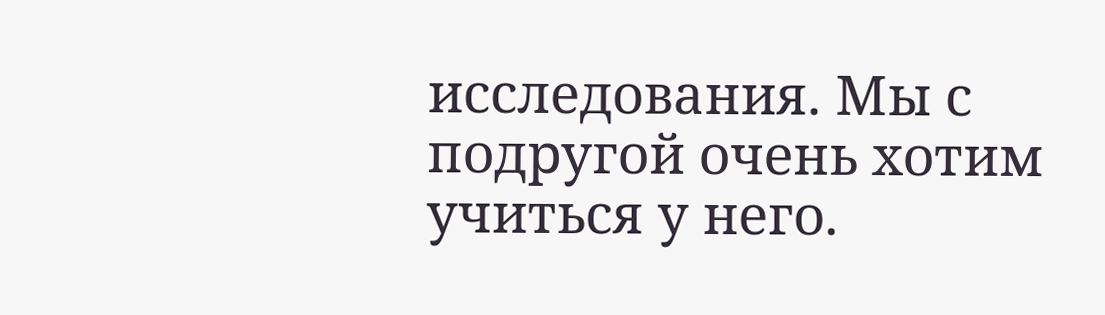исследования. Мы с подругой очень хотим учиться у него.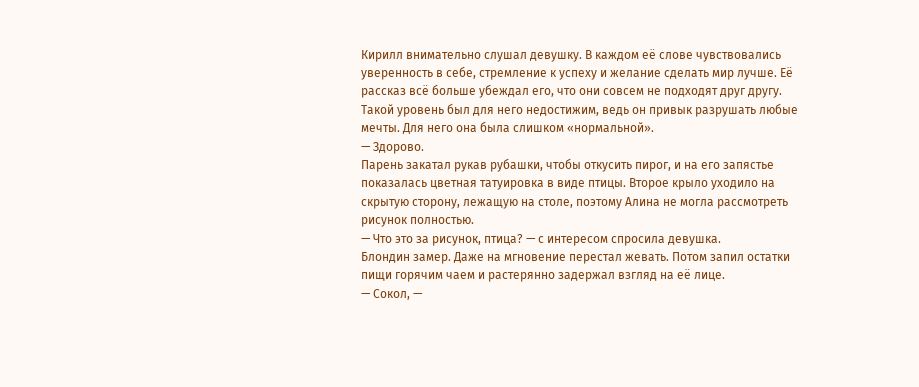Кирилл внимательно слушал девушку. В каждом её слове чувствовались уверенность в себе, стремление к успеху и желание сделать мир лучше. Её рассказ всё больше убеждал его, что они совсем не подходят друг другу. Такой уровень был для него недостижим, ведь он привык разрушать любые мечты. Для него она была слишком «нормальной».
— Здорово.
Парень закатал рукав рубашки, чтобы откусить пирог, и на его запястье показалась цветная татуировка в виде птицы. Второе крыло уходило на скрытую сторону, лежащую на столе, поэтому Алина не могла рассмотреть рисунок полностью.
— Что это за рисунок, птица? — с интересом спросила девушка.
Блондин замер. Даже на мгновение перестал жевать. Потом запил остатки пищи горячим чаем и растерянно задержал взгляд на её лице.
— Сокол, —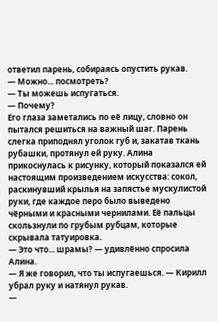ответил парень, собираясь опустить рукав.
— Можно... посмотреть?
— Ты можешь испугаться.
— Почему?
Его глаза заметались по её лицу, словно он пытался решиться на важный шаг. Парень слегка приподнял уголок губ и, закатав ткань рубашки, протянул ей руку. Алина прикоснулась к рисунку, который показался ей настоящим произведением искусства: сокол, раскинувший крылья на запястье мускулистой руки, где каждое перо было выведено чёрными и красными чернилами. Её пальцы скользнули по грубым рубцам, которые скрывала татуировка.
— Это что... шрамы? — удивлённо спросила Алина.
— Я же говорил, что ты испугаешься. — Кирилл убрал руку и натянул рукав.
—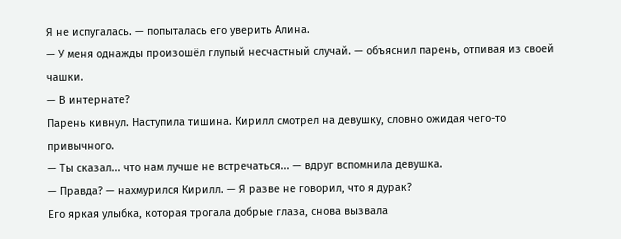Я не испугалась. — попыталась его уверить Алина.
— У меня однажды произошёл глупый несчастный случай. — объяснил парень, отпивая из своей чашки.
— В интернате?
Парень кивнул. Наступила тишина. Кирилл смотрел на девушку, словно ожидая чего-то привычного.
— Ты сказал... что нам лучше не встречаться... — вдруг вспомнила девушка.
— Правда? — нахмурился Кирилл. — Я разве не говорил, что я дурак?
Его яркая улыбка, которая трогала добрые глаза, снова вызвала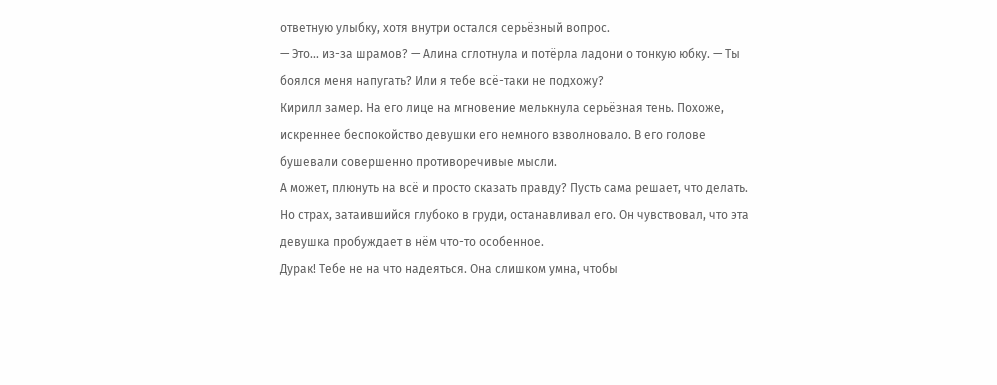ответную улыбку, хотя внутри остался серьёзный вопрос.
— Это... из-за шрамов? — Алина сглотнула и потёрла ладони о тонкую юбку. — Ты боялся меня напугать? Или я тебе всё-таки не подхожу?
Кирилл замер. На его лице на мгновение мелькнула серьёзная тень. Похоже, искреннее беспокойство девушки его немного взволновало. В его голове бушевали совершенно противоречивые мысли.
А может, плюнуть на всё и просто сказать правду? Пусть сама решает, что делать.
Но страх, затаившийся глубоко в груди, останавливал его. Он чувствовал, что эта девушка пробуждает в нём что-то особенное.
Дурак! Тебе не на что надеяться. Она слишком умна, чтобы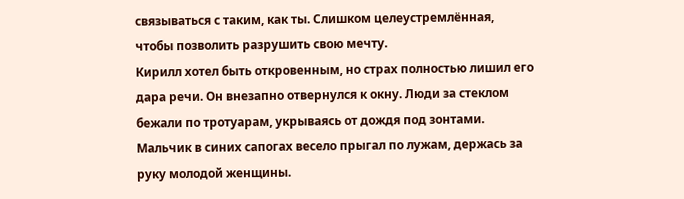связываться с таким, как ты. Слишком целеустремлённая, чтобы позволить разрушить свою мечту.
Кирилл хотел быть откровенным, но страх полностью лишил его дара речи. Он внезапно отвернулся к окну. Люди за стеклом бежали по тротуарам, укрываясь от дождя под зонтами. Мальчик в синих сапогах весело прыгал по лужам, держась за руку молодой женщины.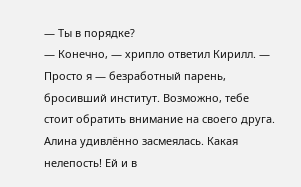— Ты в порядке?
— Конечно, — хрипло ответил Кирилл. — Просто я — безработный парень, бросивший институт. Возможно, тебе стоит обратить внимание на своего друга.
Алина удивлённо засмеялась. Какая нелепость! Ей и в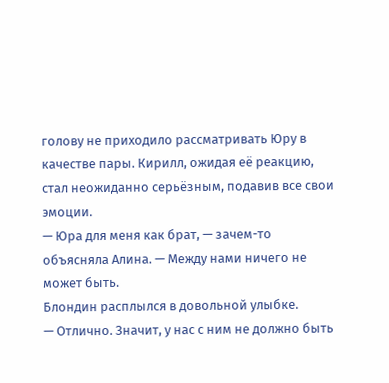голову не приходило рассматривать Юру в качестве пары. Кирилл, ожидая её реакцию, стал неожиданно серьёзным, подавив все свои эмоции.
— Юра для меня как брат, — зачем-то объясняла Алина. — Между нами ничего не может быть.
Блондин расплылся в довольной улыбке.
— Отлично. Значит, у нас с ним не должно быть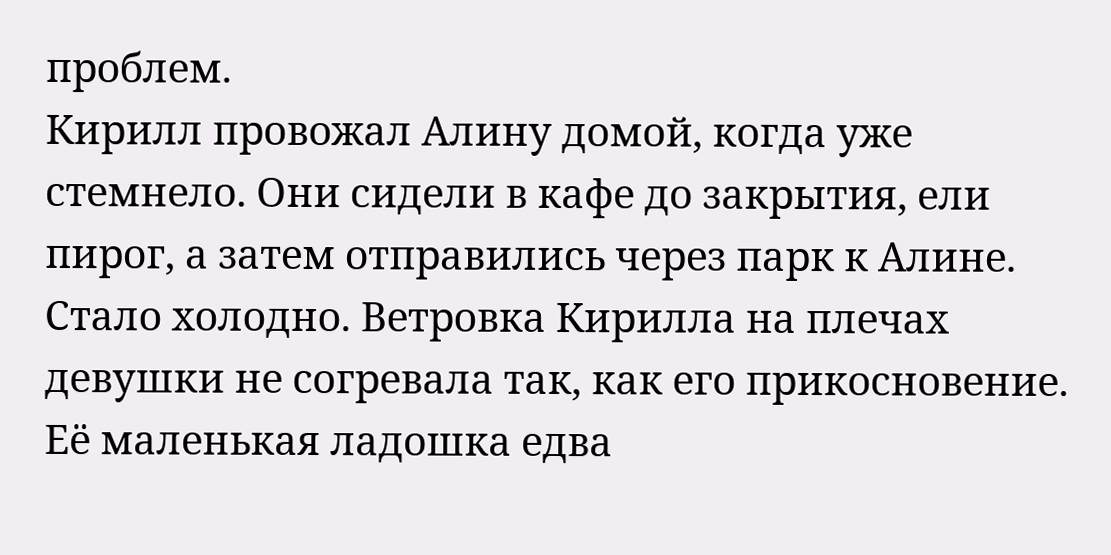проблем.
Кирилл провожал Алину домой, когда уже стемнело. Они сидели в кафе до закрытия, ели пирог, а затем отправились через парк к Алине. Стало холодно. Ветровка Кирилла на плечах девушки не согревала так, как его прикосновение. Её маленькая ладошка едва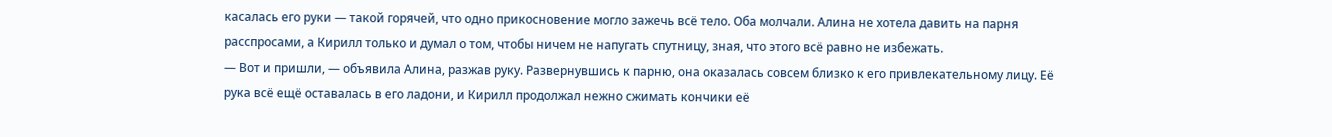касалась его руки — такой горячей, что одно прикосновение могло зажечь всё тело. Оба молчали. Алина не хотела давить на парня расспросами, а Кирилл только и думал о том, чтобы ничем не напугать спутницу, зная, что этого всё равно не избежать.
— Вот и пришли, — объявила Алина, разжав руку. Развернувшись к парню, она оказалась совсем близко к его привлекательному лицу. Её рука всё ещё оставалась в его ладони, и Кирилл продолжал нежно сжимать кончики её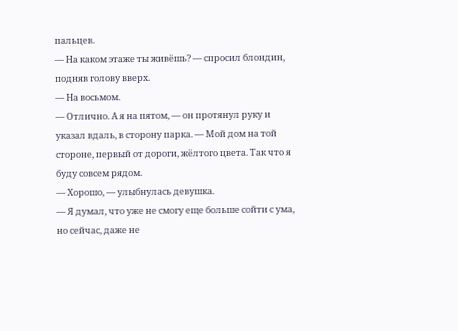пальцев.
— На каком этаже ты живёшь? — спросил блондин, подняв голову вверх.
— На восьмом.
— Отлично. А я на пятом, — он протянул руку и указал вдаль, в сторону парка. — Мой дом на той стороне, первый от дороги, жёлтого цвета. Так что я буду совсем рядом.
— Хорошо, — улыбнулась девушка.
— Я думал, что уже не смогу еще больше сойти с ума, но сейчас, даже не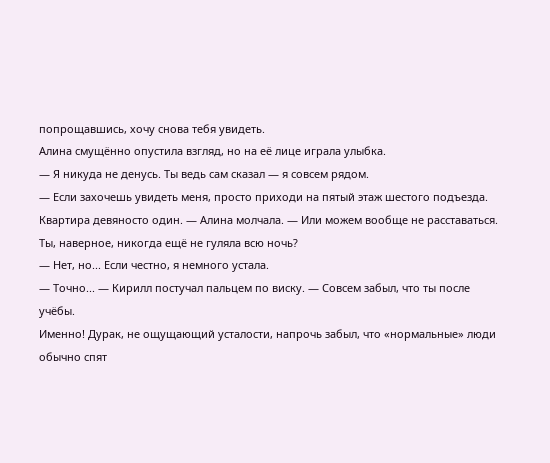попрощавшись, хочу снова тебя увидеть.
Алина смущённо опустила взгляд, но на её лице играла улыбка.
— Я никуда не денусь. Ты ведь сам сказал — я совсем рядом.
— Если захочешь увидеть меня, просто приходи на пятый этаж шестого подъезда. Квартира девяносто один. — Алина молчала. — Или можем вообще не расставаться. Ты, наверное, никогда ещё не гуляла всю ночь?
— Нет, но... Если честно, я немного устала.
— Точно... — Кирилл постучал пальцем по виску. — Совсем забыл, что ты после учёбы.
Именно! Дурак, не ощущающий усталости, напрочь забыл, что «нормальные» люди обычно спят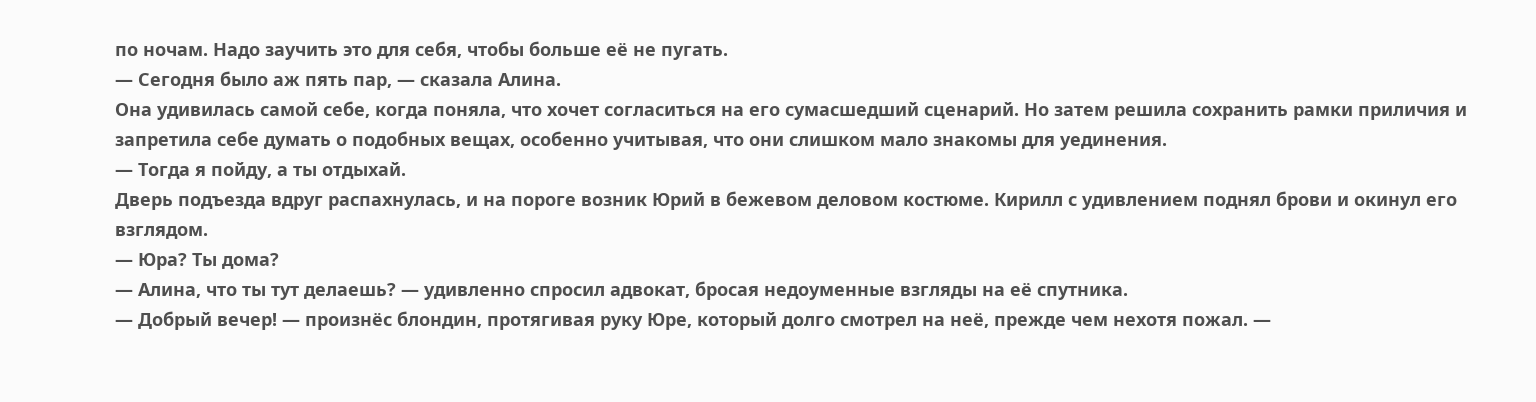по ночам. Надо заучить это для себя, чтобы больше её не пугать.
— Сегодня было аж пять пар, — сказала Алина.
Она удивилась самой себе, когда поняла, что хочет согласиться на его сумасшедший сценарий. Но затем решила сохранить рамки приличия и запретила себе думать о подобных вещах, особенно учитывая, что они слишком мало знакомы для уединения.
— Тогда я пойду, а ты отдыхай.
Дверь подъезда вдруг распахнулась, и на пороге возник Юрий в бежевом деловом костюме. Кирилл с удивлением поднял брови и окинул его взглядом.
— Юра? Ты дома?
— Алина, что ты тут делаешь? — удивленно спросил адвокат, бросая недоуменные взгляды на её спутника.
— Добрый вечер! — произнёс блондин, протягивая руку Юре, который долго смотрел на неё, прежде чем нехотя пожал. —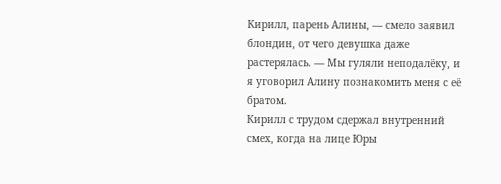Кирилл, парень Алины, — смело заявил блондин, от чего девушка даже растерялась. — Мы гуляли неподалёку, и я уговорил Алину познакомить меня с её братом.
Кирилл с трудом сдержал внутренний смех, когда на лице Юры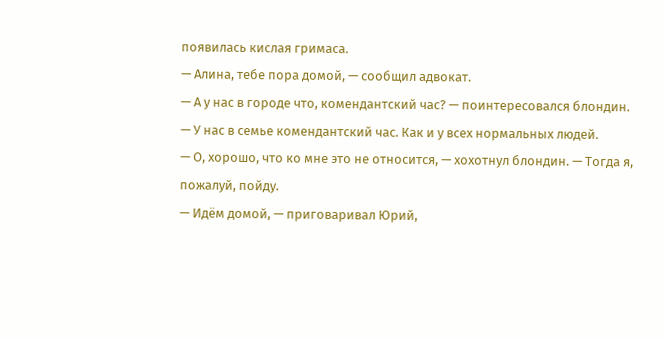появилась кислая гримаса.
— Алина, тебе пора домой, — сообщил адвокат.
— А у нас в городе что, комендантский час? — поинтересовался блондин.
— У нас в семье комендантский час. Как и у всех нормальных людей.
— О, хорошо, что ко мне это не относится, — хохотнул блондин. — Тогда я, пожалуй, пойду.
— Идём домой, — приговаривал Юрий,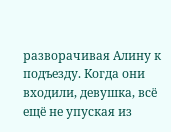разворачивая Алину к подъезду. Когда они входили, девушка, всё ещё не упуская из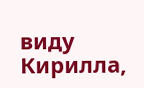виду Кирилла,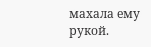махала ему рукой.